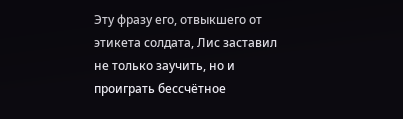Эту фразу его, отвыкшего от этикета солдата, Лис заставил не только заучить, но и проиграть бессчётное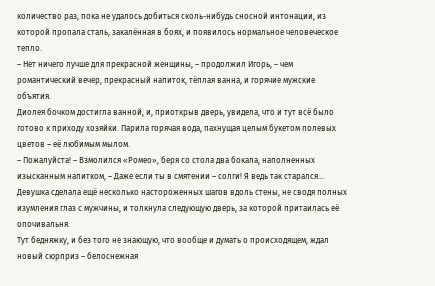количество раз, пока не удалось добиться сколь-нибудь сносной интонации, из которой пропала сталь, закалённая в боях, и появилось нормальное человеческое тепло.
– Нет ничего лучше для прекрасной женщины, – продолжил Игорь, – чем романтический вечер, прекрасный напиток, тёплая ванна, и горячие мужские объятия.
Диолея бочком достигла ванной, и, приоткрыв дверь, увидела, что и тут всё было готово к приходу хозяйки. Парила горячая вода, пахнущая целым букетом полевых цветов – её любимым мылом.
– Пожалуйста! – Взмолился «Ромео», беря со стола два бокала, наполненных изысканным напитком, – Даже если ты в смятении – солги! Я ведь так старался…
Девушка сделала ещё несколько настороженных шагов вдоль стены, не сводя полных изумления глаз с мужчины, и толкнула следующую дверь, за которой притаилась её опочивальня.
Тут бедняжку, и без того не знающую, что вообще и думать о происходящем, ждал новый сюрприз – белоснежная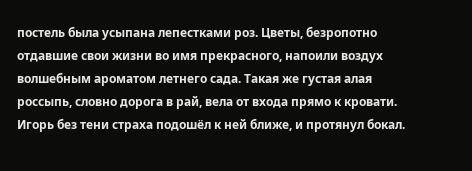постель была усыпана лепестками роз. Цветы, безропотно отдавшие свои жизни во имя прекрасного, напоили воздух волшебным ароматом летнего сада. Такая же густая алая россыпь, словно дорога в рай, вела от входа прямо к кровати.
Игорь без тени страха подошёл к ней ближе, и протянул бокал.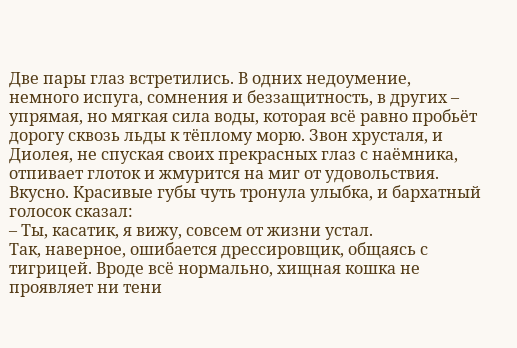Две пары глаз встретились. В одних недоумение, немного испуга, сомнения и беззащитность, в других – упрямая, но мягкая сила воды, которая всё равно пробьёт дорогу сквозь льды к тёплому морю. Звон хрусталя, и Диолея, не спуская своих прекрасных глаз с наёмника, отпивает глоток и жмурится на миг от удовольствия. Вкусно. Красивые губы чуть тронула улыбка, и бархатный голосок сказал:
– Ты, касатик, я вижу, совсем от жизни устал.
Так, наверное, ошибается дрессировщик, общаясь с тигрицей. Вроде всё нормально, хищная кошка не проявляет ни тени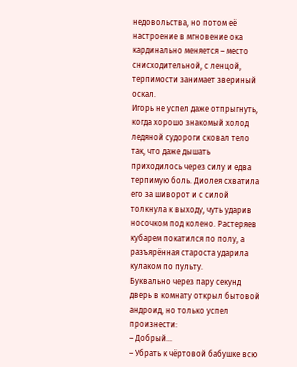недовольства, но потом её настроение в мгновение ока кардинально меняется – место снисходительной, с ленцой, терпимости занимает звериный оскал.
Игорь не успел даже отпрыгнуть, когда хорошо знакомый холод ледяной судороги сковал тело так, что даже дышать приходилось через силу и едва терпимую боль. Диолея схватила его за шиворот и с силой толкнула к выходу, чуть ударив носочком под колено. Растеряев кубарем покатился по полу, а разъярённая староста ударила кулаком по пульту.
Буквально через пару секунд дверь в комнату открыл бытовой андроид, но только успел произнести:
– Добрый…
– Убрать к чёртовой бабушке всю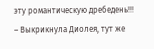эту романтическую дребедень!!! – Выкрикнула Диолея, тут же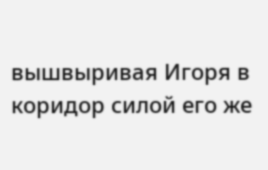вышвыривая Игоря в коридор силой его же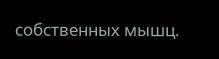собственных мышц.